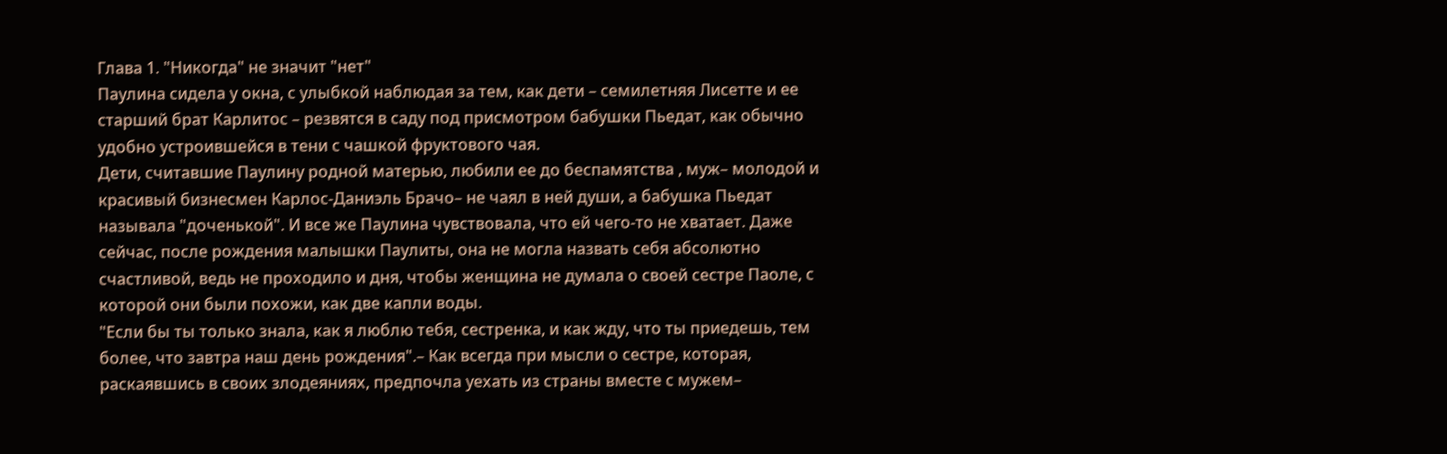Глава 1. "Никогда" не значит "нет"
Паулина сидела у окна, с улыбкой наблюдая за тем, как дети – семилетняя Лисетте и ее старший брат Карлитос – резвятся в саду под присмотром бабушки Пьедат, как обычно удобно устроившейся в тени с чашкой фруктового чая.
Дети, считавшие Паулину родной матерью, любили ее до беспамятства , муж– молодой и красивый бизнесмен Карлос-Даниэль Брачо– не чаял в ней души, а бабушка Пьедат называла "доченькой". И все же Паулина чувствовала, что ей чего-то не хватает. Даже сейчас, после рождения малышки Паулиты, она не могла назвать себя абсолютно счастливой, ведь не проходило и дня, чтобы женщина не думала о своей сестре Паоле, с которой они были похожи, как две капли воды.
"Если бы ты только знала, как я люблю тебя, сестренка, и как жду, что ты приедешь, тем более, что завтра наш день рождения".– Как всегда при мысли о сестре, которая, раскаявшись в своих злодеяниях, предпочла уехать из страны вместе с мужем–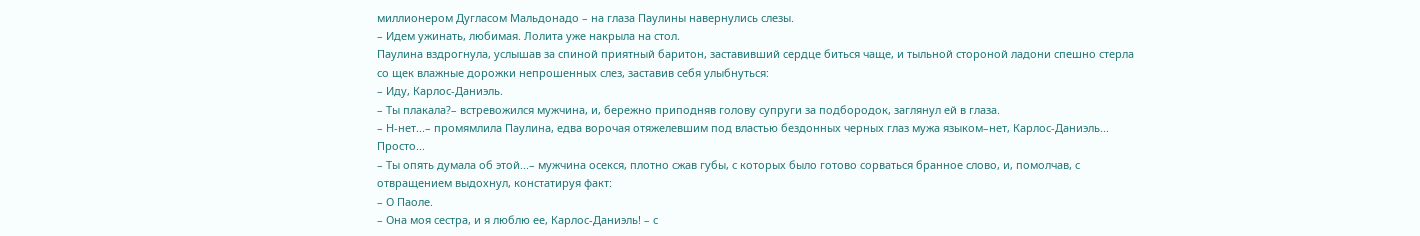миллионером Дугласом Мальдонадо – на глаза Паулины навернулись слезы.
– Идем ужинать, любимая. Лолита уже накрыла на стол.
Паулина вздрогнула, услышав за спиной приятный баритон, заставивший сердце биться чаще, и тыльной стороной ладони спешно стерла со щек влажные дорожки непрошенных слез, заставив себя улыбнуться:
– Иду, Карлос-Даниэль.
– Ты плакала?– встревожился мужчина, и, бережно приподняв голову супруги за подбородок, заглянул ей в глаза.
– Н-нет...– промямлила Паулина, едва ворочая отяжелевшим под властью бездонных черных глаз мужа языком–нет, Карлос-Даниэль... Просто...
– Ты опять думала об этой...– мужчина осекся, плотно сжав губы, с которых было готово сорваться бранное слово, и, помолчав, с отвращением выдохнул, констатируя факт:
– О Паоле.
– Она моя сестра, и я люблю ее, Карлос-Даниэль! – с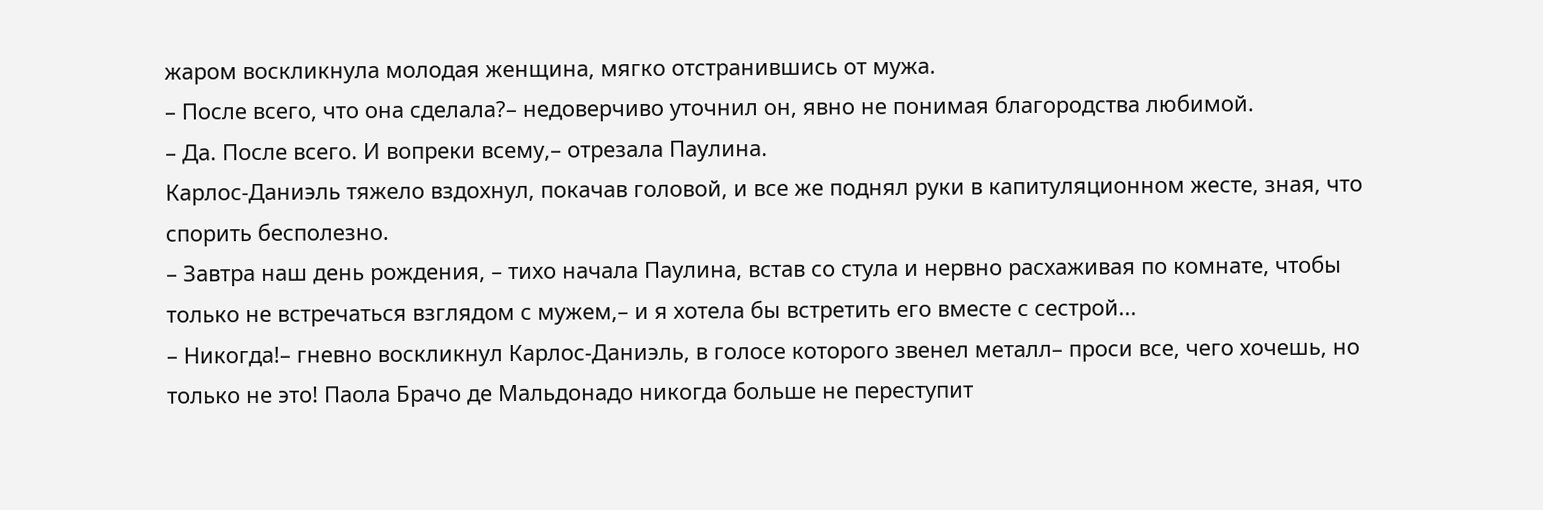жаром воскликнула молодая женщина, мягко отстранившись от мужа.
– После всего, что она сделала?– недоверчиво уточнил он, явно не понимая благородства любимой.
– Да. После всего. И вопреки всему,– отрезала Паулина.
Карлос-Даниэль тяжело вздохнул, покачав головой, и все же поднял руки в капитуляционном жесте, зная, что спорить бесполезно.
– Завтра наш день рождения, – тихо начала Паулина, встав со стула и нервно расхаживая по комнате, чтобы только не встречаться взглядом с мужем,– и я хотела бы встретить его вместе с сестрой...
– Никогда!– гневно воскликнул Карлос-Даниэль, в голосе которого звенел металл– проси все, чего хочешь, но только не это! Паола Брачо де Мальдонадо никогда больше не переступит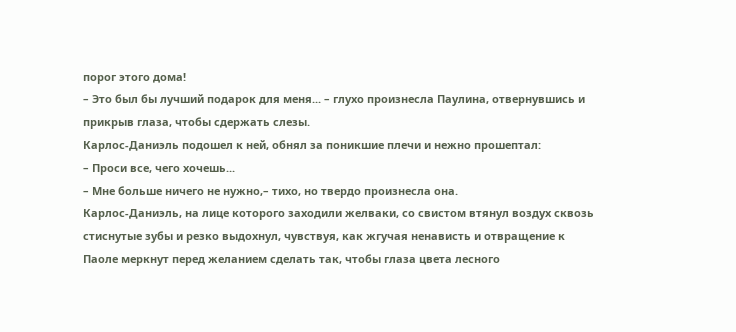порог этого дома!
– Это был бы лучший подарок для меня... – глухо произнесла Паулина, отвернувшись и прикрыв глаза, чтобы сдержать слезы.
Карлос-Даниэль подошел к ней, обнял за поникшие плечи и нежно прошептал:
– Проси все, чего хочешь...
– Мне больше ничего не нужно,– тихо, но твердо произнесла она.
Карлос-Даниэль, на лице которого заходили желваки, со свистом втянул воздух сквозь стиснутые зубы и резко выдохнул, чувствуя, как жгучая ненависть и отвращение к Паоле меркнут перед желанием сделать так, чтобы глаза цвета лесного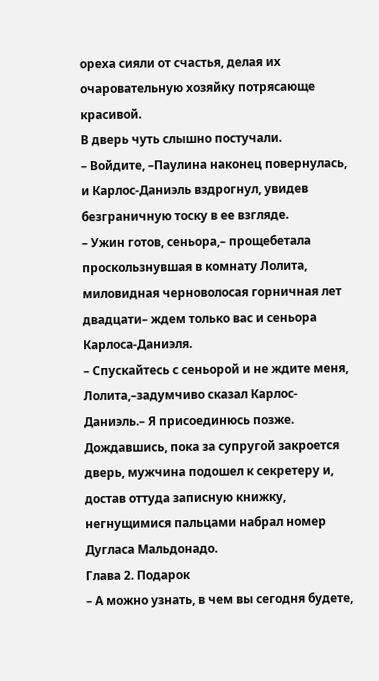ореха сияли от счастья, делая их очаровательную хозяйку потрясающе красивой.
В дверь чуть слышно постучали.
– Войдите, –Паулина наконец повернулась, и Карлос-Даниэль вздрогнул, увидев безграничную тоску в ее взгляде.
– Ужин готов, сеньора,– прощебетала проскользнувшая в комнату Лолита, миловидная черноволосая горничная лет двадцати– ждем только вас и сеньора Карлоса-Даниэля.
– Спускайтесь с сеньорой и не ждите меня, Лолита,–задумчиво сказал Карлос-Даниэль.– Я присоединюсь позже.
Дождавшись, пока за супругой закроется дверь, мужчина подошел к секретеру и, достав оттуда записную книжку, негнущимися пальцами набрал номер Дугласа Мальдонадо.
Глава 2. Подарок
– А можно узнать, в чем вы сегодня будете,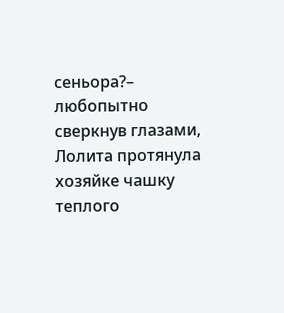сеньора?– любопытно сверкнув глазами, Лолита протянула хозяйке чашку теплого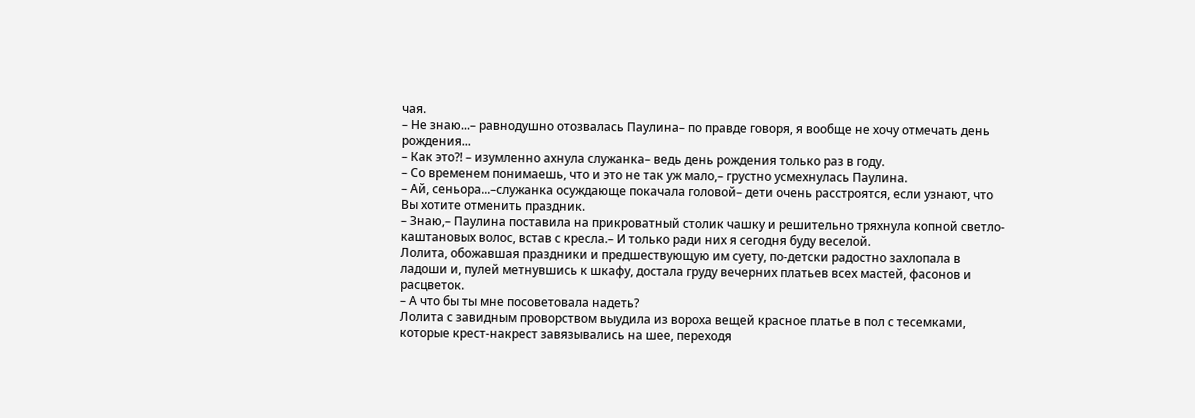чая.
– Не знаю...– равнодушно отозвалась Паулина– по правде говоря, я вообще не хочу отмечать день рождения...
– Как это?! – изумленно ахнула служанка– ведь день рождения только раз в году.
– Со временем понимаешь, что и это не так уж мало,– грустно усмехнулась Паулина.
– Ай, сеньора...–служанка осуждающе покачала головой– дети очень расстроятся, если узнают, что Вы хотите отменить праздник.
– Знаю,– Паулина поставила на прикроватный столик чашку и решительно тряхнула копной светло-каштановых волос, встав с кресла.– И только ради них я сегодня буду веселой.
Лолита, обожавшая праздники и предшествующую им суету, по-детски радостно захлопала в ладоши и, пулей метнувшись к шкафу, достала груду вечерних платьев всех мастей, фасонов и расцветок.
– А что бы ты мне посоветовала надеть?
Лолита с завидным проворством выудила из вороха вещей красное платье в пол с тесемками, которые крест-накрест завязывались на шее, переходя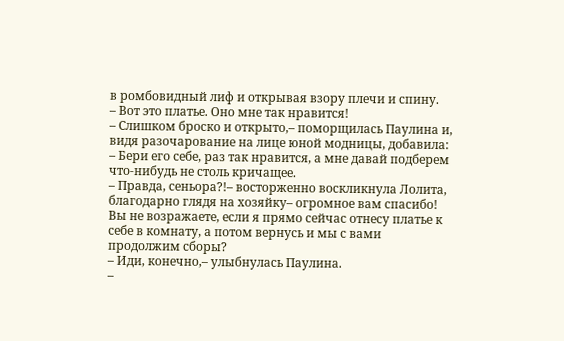в ромбовидный лиф и открывая взору плечи и спину.
– Вот это платье. Оно мне так нравится!
– Слишком броско и открыто,– поморщилась Паулина и, видя разочарование на лице юной модницы, добавила:
– Бери его себе, раз так нравится, а мне давай подберем что-нибудь не столь кричащее.
– Правда, сеньора?!– восторженно воскликнула Лолита, благодарно глядя на хозяйку– огромное вам спасибо! Вы не возражаете, если я прямо сейчас отнесу платье к себе в комнату, а потом вернусь и мы с вами продолжим сборы?
– Иди, конечно,– улыбнулась Паулина.
–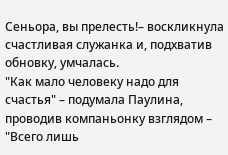Сеньора, вы прелесть!– воскликнула счастливая служанка и, подхватив обновку, умчалась.
"Как мало человеку надо для счастья" – подумала Паулина, проводив компаньонку взглядом – "Всего лишь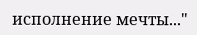исполнение мечты..."